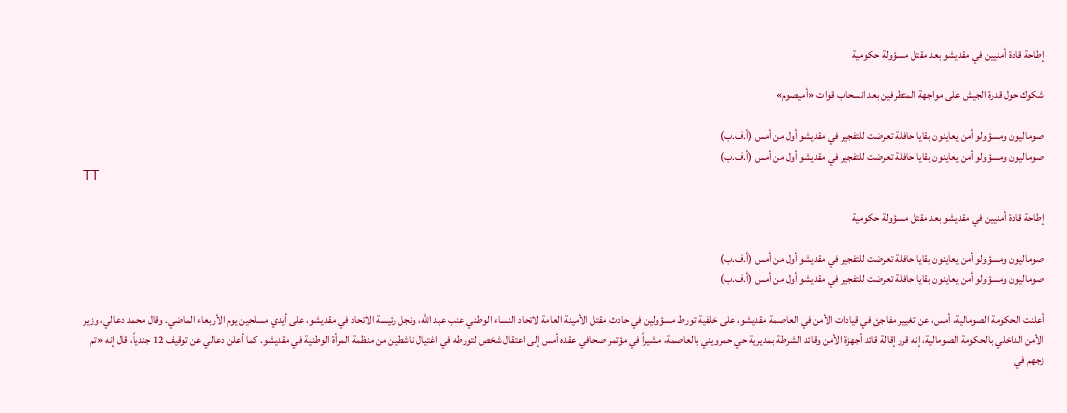إطاحة قادة أمنيين في مقديشو بعد مقتل مسؤولة حكومية

شكوك حول قدرة الجيش على مواجهة المتطرفين بعد انسحاب قوات «أميصوم»

صوماليون ومسؤولو أمن يعاينون بقايا حافلة تعرضت للتفجير في مقديشو أول من أمس (أ.ف.ب)
صوماليون ومسؤولو أمن يعاينون بقايا حافلة تعرضت للتفجير في مقديشو أول من أمس (أ.ف.ب)
TT

إطاحة قادة أمنيين في مقديشو بعد مقتل مسؤولة حكومية

صوماليون ومسؤولو أمن يعاينون بقايا حافلة تعرضت للتفجير في مقديشو أول من أمس (أ.ف.ب)
صوماليون ومسؤولو أمن يعاينون بقايا حافلة تعرضت للتفجير في مقديشو أول من أمس (أ.ف.ب)

أعلنت الحكومة الصومالية، أمس، عن تغيير مفاجئ في قيادات الأمن في العاصمة مقديشو، على خلفية تورط مسؤولين في حادث مقتل الأمينة العامة لاتحاد النساء الوطني عنب عبد الله، ونجل رئيسة الاتحاد في مقديشو، على أيدي مسلحين يوم الأربعاء الماضي. وقال محمد دعالي، وزير الأمن الداخلي بالحكومة الصومالية، إنه قرر إقالة قائد أجهزة الأمن وقائد الشرطة بمديرية حي حمرويني بالعاصمة، مشيراً في مؤتمر صحافي عقده أمس إلى اعتقال شخص لتورطه في اغتيال ناشطين من منظمة المرأة الوطنية في مقديشو. كما أعلن دعالي عن توقيف 12 جندياً، قال إنه «تم زجهم في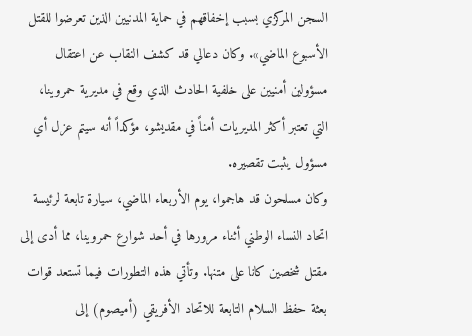السجن المركزي بسبب إخفاقهم في حماية المدنيين الذين تعرضوا للقتل الأسبوع الماضي». وكان دعالي قد كشف النقاب عن اعتقال مسؤولين أمنيين على خلفية الحادث الذي وقع في مديرية حمروينا، التي تعتبر أكثر المديريات أمناً في مقديشو، مؤكداً أنه سيتم عزل أي مسؤول يثبت تقصيره.
وكان مسلحون قد هاجموا، يوم الأربعاء الماضي، سيارة تابعة لرئيسة اتحاد النساء الوطني أثناء مرورها في أحد شوارع حمروينا، مما أدى إلى مقتل شخصين كانا على متنها. وتأتي هذه التطورات فيما تستعد قوات بعثة حفظ السلام التابعة للاتحاد الأفريقي (أميصوم) إلى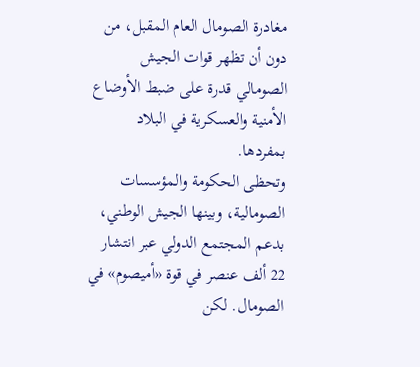مغادرة الصومال العام المقبل، من دون أن تظهر قوات الجيش الصومالي قدرة على ضبط الأوضاع الأمنية والعسكرية في البلاد بمفردها.
وتحظى الحكومة والمؤسسات الصومالية، وبينها الجيش الوطني، بدعم المجتمع الدولي عبر انتشار 22 ألف عنصر في قوة «أميصوم» في الصومال. لكن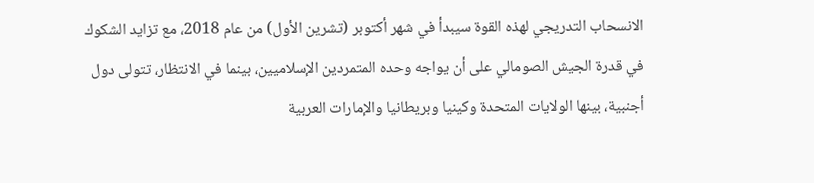الانسحاب التدريجي لهذه القوة سيبدأ في شهر أكتوبر (تشرين الأول) من عام 2018، مع تزايد الشكوك في قدرة الجيش الصومالي على أن يواجه وحده المتمردين الإسلاميين، بينما في الانتظار، تتولى دول أجنبية، بينها الولايات المتحدة وكينيا وبريطانيا والإمارات العربية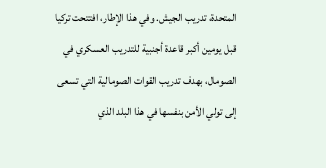المتحدة، تدريب الجيش. وفي هذا الإطار، افتتحت تركيا قبل يومين أكبر قاعدة أجنبية للتدريب العسكري في الصومال، بهدف تدريب القوات الصومالية التي تسعى إلى تولي الأمن بنفسها في هذا البلد الذي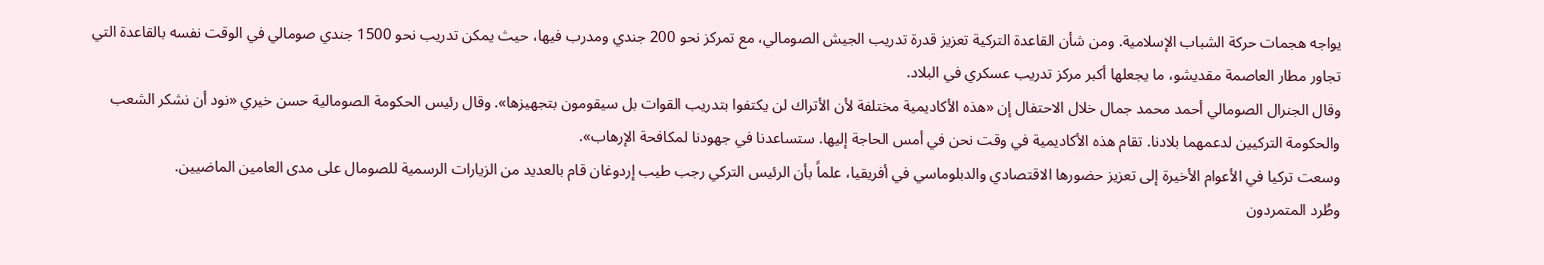يواجه هجمات حركة الشباب الإسلامية. ومن شأن القاعدة التركية تعزيز قدرة تدريب الجيش الصومالي، مع تمركز نحو 200 جندي ومدرب فيها، حيث يمكن تدريب نحو 1500 جندي صومالي في الوقت نفسه بالقاعدة التي تجاور مطار العاصمة مقديشو، ما يجعلها أكبر مركز تدريب عسكري في البلاد.
وقال الجنرال الصومالي أحمد محمد جمال خلال الاحتفال إن «هذه الأكاديمية مختلفة لأن الأتراك لن يكتفوا بتدريب القوات بل سيقومون بتجهيزها». وقال رئيس الحكومة الصومالية حسن خيري «نود أن نشكر الشعب والحكومة التركيين لدعمهما بلادنا. تقام هذه الأكاديمية في وقت نحن في أمس الحاجة إليها. ستساعدنا في جهودنا لمكافحة الإرهاب».
وسعت تركيا في الأعوام الأخيرة إلى تعزيز حضورها الاقتصادي والدبلوماسي في أفريقيا، علماً بأن الرئيس التركي رجب طيب إردوغان قام بالعديد من الزيارات الرسمية للصومال على مدى العامين الماضيين.
وطُرد المتمردون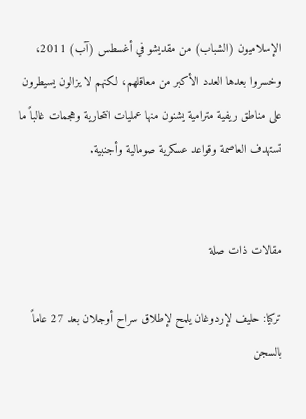الإسلاميون (الشباب) من مقديشو في أغسطس (آب) 2011، وخسروا بعدها العدد الأكبر من معاقلهم، لكنهم لا يزالون يسيطرون على مناطق ريفية مترامية يشنون منها عمليات انتحارية وهجمات غالباً ما تستهدف العاصمة وقواعد عسكرية صومالية وأجنبية.


مقالات ذات صلة

تركيا: حليف لإردوغان يلمح لإطلاق سراح أوجلان بعد 27 عاماً بالسجن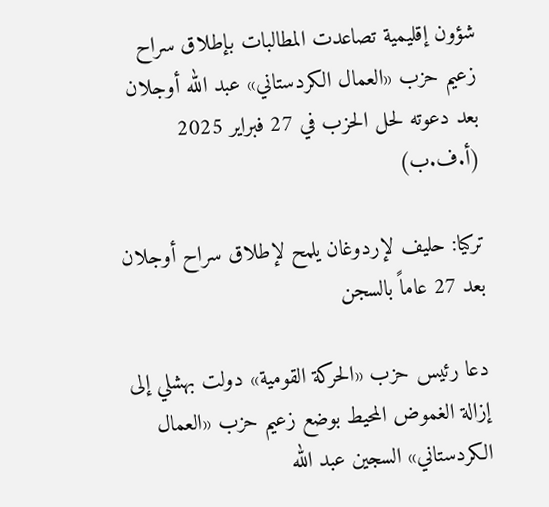شؤون إقليمية تصاعدت المطالبات بإطلاق سراح زعيم حزب «العمال الكردستاني» عبد الله أوجلان بعد دعوته لحل الحزب في 27 فبراير 2025 (أ.ف.ب)

تركيا: حليف لإردوغان يلمح لإطلاق سراح أوجلان بعد 27 عاماً بالسجن

دعا رئيس حزب «الحركة القومية» دولت بهشلي إلى إزالة الغموض المحيط بوضع زعيم حزب «العمال الكردستاني» السجين عبد الله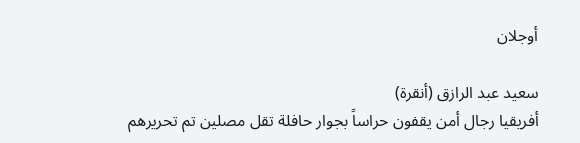أوجلان

سعيد عبد الرازق (أنقرة)
أفريقيا رجال أمن يقفون حراساً بجوار حافلة تقل مصلين تم تحريرهم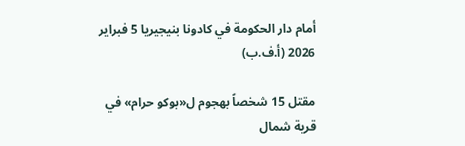أمام دار الحكومة في كادونا بنيجيريا 5 فبراير 2026 (أ.ف.ب)

مقتل 15 شخصاً بهجوم ل«بوكو حرام» في قرية شمال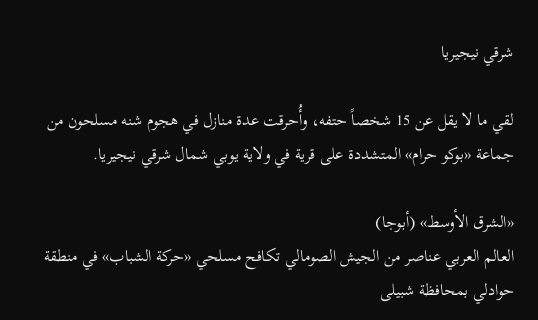شرقي نيجيريا

لقي ما لا يقل عن 15 شخصاً حتفه، وأُحرقت عدة منازل في هجوم شنه مسلحون من جماعة «بوكو حرام» المتشددة على قرية في ولاية يوبي شمال شرقي نيجيريا.

«الشرق الأوسط» (أبوجا)
العالم العربي عناصر من الجيش الصومالي تكافح مسلحي «حركة الشباب» في منطقة حوادلي بمحافظة شبيلى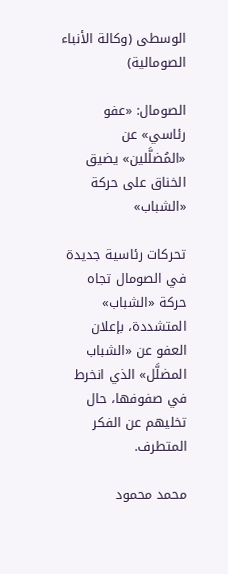الوسطى (وكالة الأنباء الصومالية)

الصومال: «عفو رئاسي» عن «المُضلَّلين» يضيق الخناق على حركة «الشباب»

تحركات رئاسية جديدة في الصومال تجاه حركة «الشباب» المتشددة، بإعلان العفو عن «الشباب المضلَّل» الذي انخرط في صفوفها، حال تخليهم عن الفكر المتطرف.

محمد محمود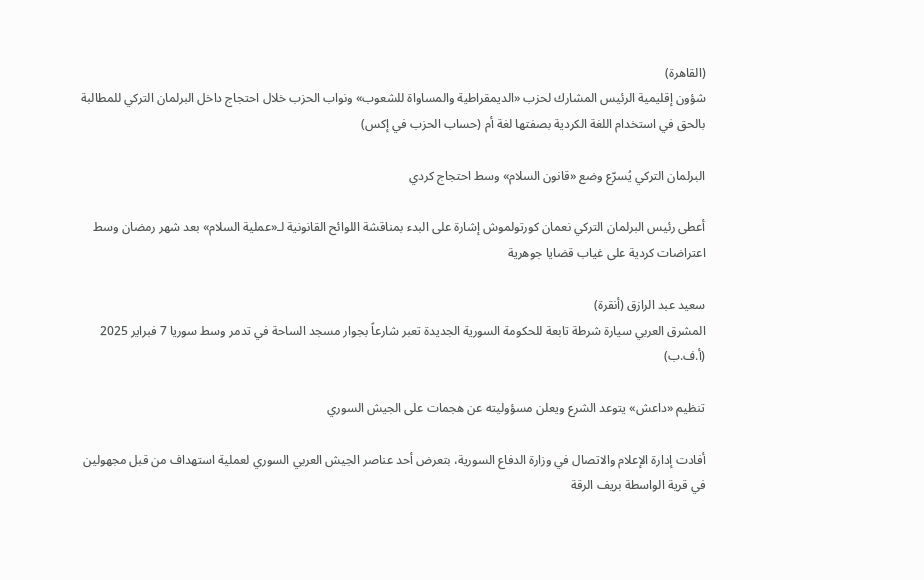(القاهرة)
شؤون إقليمية الرئيس المشارك لحزب «الديمقراطية والمساواة للشعوب» ونواب الحزب خلال احتجاج داخل البرلمان التركي للمطالبة بالحق في استخدام اللغة الكردية بصفتها لغة أم (حساب الحزب في إكس)

البرلمان التركي يُسرّع وضع «قانون السلام» وسط احتجاج كردي

أعطى رئيس البرلمان التركي نعمان كورتولموش إشارة على البدء بمناقشة اللوائح القانونية لـ«عملية السلام» بعد شهر رمضان وسط اعتراضات كردية على غياب قضايا جوهرية

سعيد عبد الرازق (أنقرة)
المشرق العربي سيارة شرطة تابعة للحكومة السورية الجديدة تعبر شارعاً بجوار مسجد الساحة في تدمر وسط سوريا 7 فبراير 2025 (أ.ف.ب)

تنظيم «داعش» يتوعد الشرع ويعلن مسؤوليته عن هجمات على الجيش السوري

أفادت إدارة الإعلام والاتصال في وزارة الدفاع السورية، بتعرض أحد عناصر الجيش العربي السوري لعملية استهداف من قبل مجهولين في قرية الواسطة بريف الرقة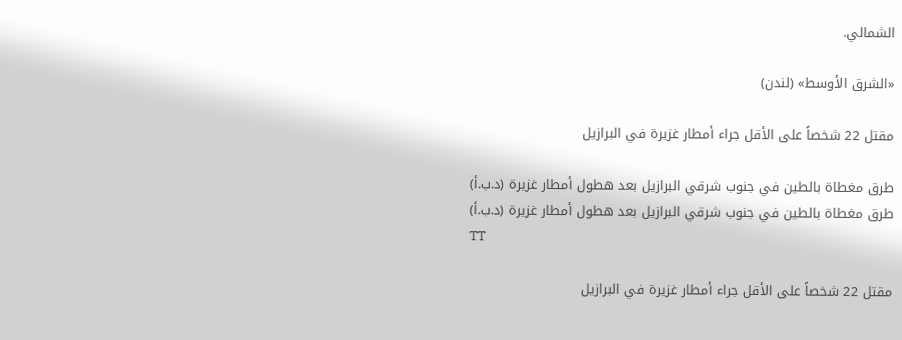الشمالي.

«الشرق الأوسط» (لندن)

مقتل 22 شخصاً على الأقل جراء أمطار غزيرة في البرازيل

طرق مغطاة بالطين في جنوب شرقي البرازيل بعد هطول أمطار غزيرة (د.ب.أ)
طرق مغطاة بالطين في جنوب شرقي البرازيل بعد هطول أمطار غزيرة (د.ب.أ)
TT

مقتل 22 شخصاً على الأقل جراء أمطار غزيرة في البرازيل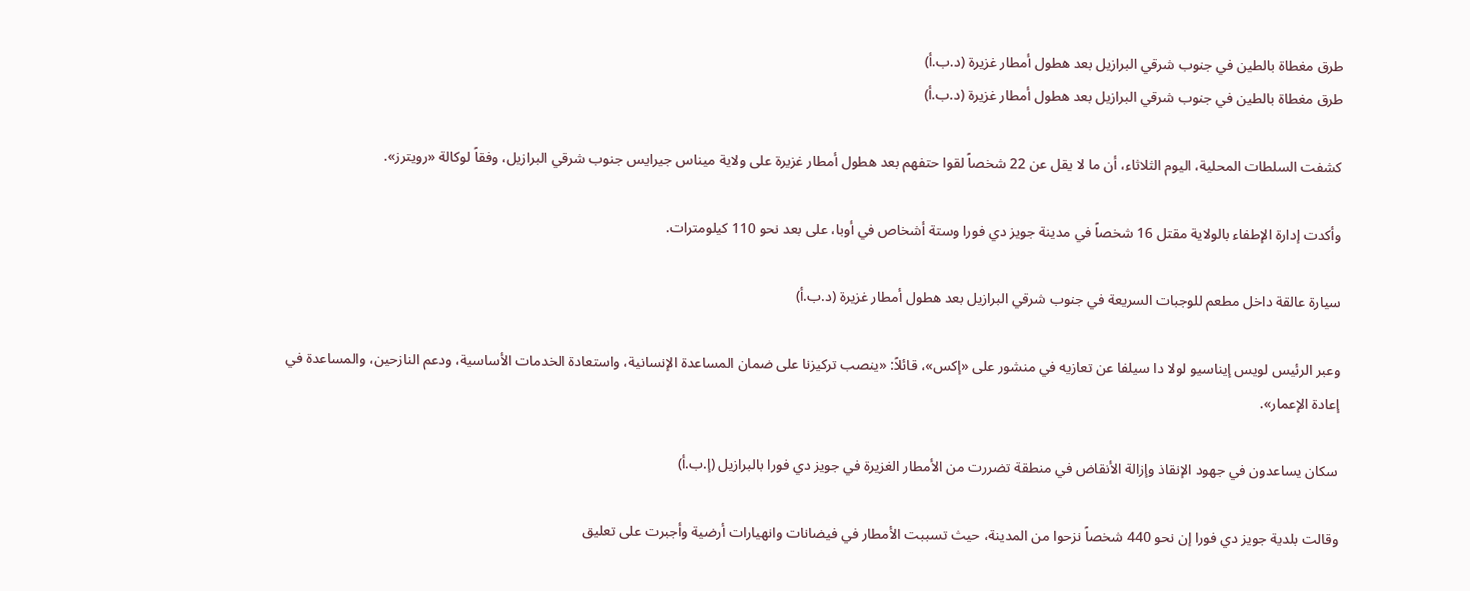طرق مغطاة بالطين في جنوب شرقي البرازيل بعد هطول أمطار غزيرة (د.ب.أ)
طرق مغطاة بالطين في جنوب شرقي البرازيل بعد هطول أمطار غزيرة (د.ب.أ)

كشفت السلطات المحلية، اليوم الثلاثاء، أن ما لا يقل عن 22 شخصاً لقوا حتفهم بعد هطول أمطار غزيرة على ولاية ميناس جيرايس جنوب شرقي البرازيل، وفقاً لوكالة «رويترز».

وأكدت إدارة الإطفاء بالولاية ‌مقتل 16 شخصاً في مدينة ‌جويز دي فورا وستة أشخاص في أوبا، على بعد نحو 110 كيلومترات.

سيارة عالقة داخل مطعم للوجبات السريعة في جنوب شرقي البرازيل بعد هطول أمطار غزيرة (د.ب.أ)

وعبر الرئيس لويس إيناسيو لولا دا سيلفا عن تعازيه في منشور على «إكس»، قائلاً: «ينصب تركيزنا على ضمان ‌المساعدة ‌الإنسانية، واستعادة الخدمات الأساسية، ودعم النازحين، والمساعدة ‌في إعادة الإعمار».

سكان يساعدون في جهود الإنقاذ وإزالة الأنقاض في منطقة تضررت من الأمطار الغزيرة في جويز دي فورا بالبرازيل (إ.ب.أ)

وقالت بلدية جويز ‌دي فورا إن نحو 440 شخصاً نزحوا من المدينة، حيث تسببت الأمطار في فيضانات وانهيارات ‌أرضية وأجبرت على تعليق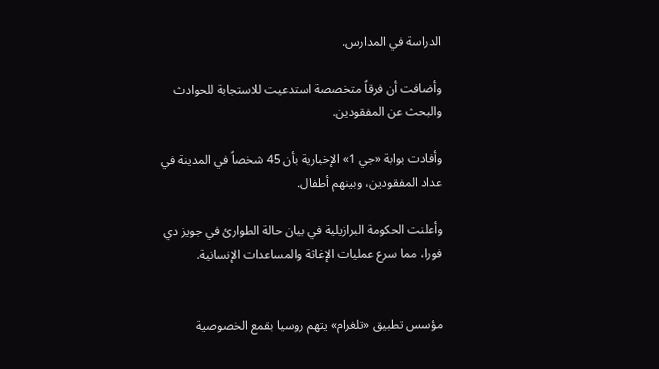الدراسة في المدارس.

وأضافت أن فرقاً متخصصة استدعيت للاستجابة للحوادث والبحث عن المفقودين.

وأفادت بوابة «جي 1» الإخبارية بأن 45 شخصاً في المدينة في عداد المفقودين، وبينهم أطفال.

وأعلنت الحكومة البرازيلية في بيان حالة الطوارئ في جويز دي فورا، مما سرع عمليات الإغاثة والمساعدات الإنسانية.


مؤسس تطبيق «تلغرام» يتهم روسيا بقمع الخصوصية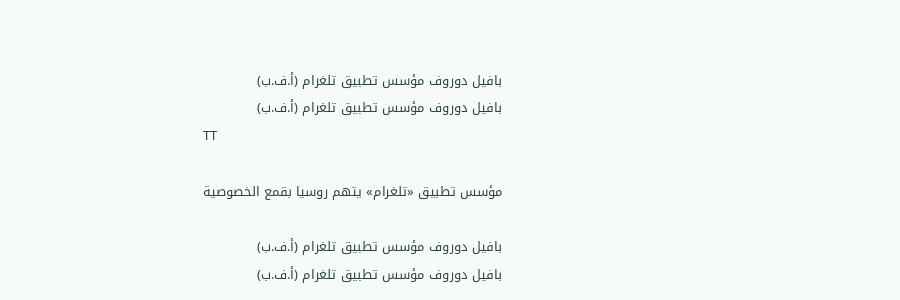بافيل دوروف مؤسس تطبيق تلغرام (أ.ف.ب)
بافيل دوروف مؤسس تطبيق تلغرام (أ.ف.ب)
TT

مؤسس تطبيق «تلغرام» يتهم روسيا بقمع الخصوصية

بافيل دوروف مؤسس تطبيق تلغرام (أ.ف.ب)
بافيل دوروف مؤسس تطبيق تلغرام (أ.ف.ب)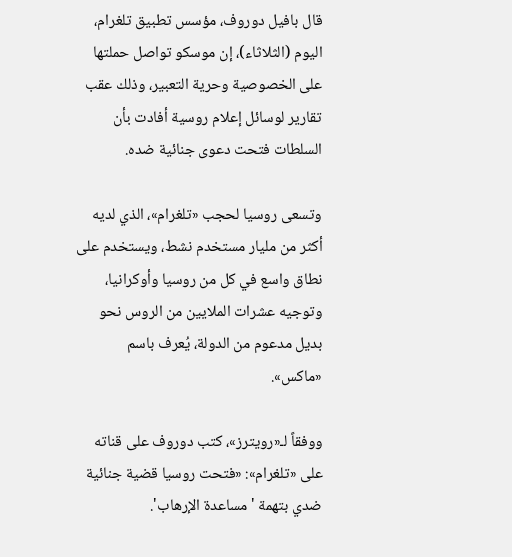قال بافيل دوروف، مؤسس تطبيق تلغرام، اليوم (الثلاثاء)، إن موسكو تواصل حملتها على الخصوصية وحرية التعبير، وذلك عقب تقارير لوسائل ‌إعلام روسية ‌أفادت بأن السلطات ‌فتحت دعوى جنائية ضده.

وتسعى روسيا لحجب «تلغرام»، الذي لديه أكثر من مليار مستخدم نشط، ويستخدم على نطاق واسع في كل ‌من ‌روسيا وأوكرانيا، وتوجيه ‌عشرات الملايين من الروس ‌نحو بديل مدعوم من الدولة، يُعرف باسم «ماكس».

ووفقاً لـ«رويترز»، كتب دوروف على ‌قناته على «تلغرام»: «فتحت روسيا قضية جنائية ضدي بتهمة 'مساعدة الإرهاب'.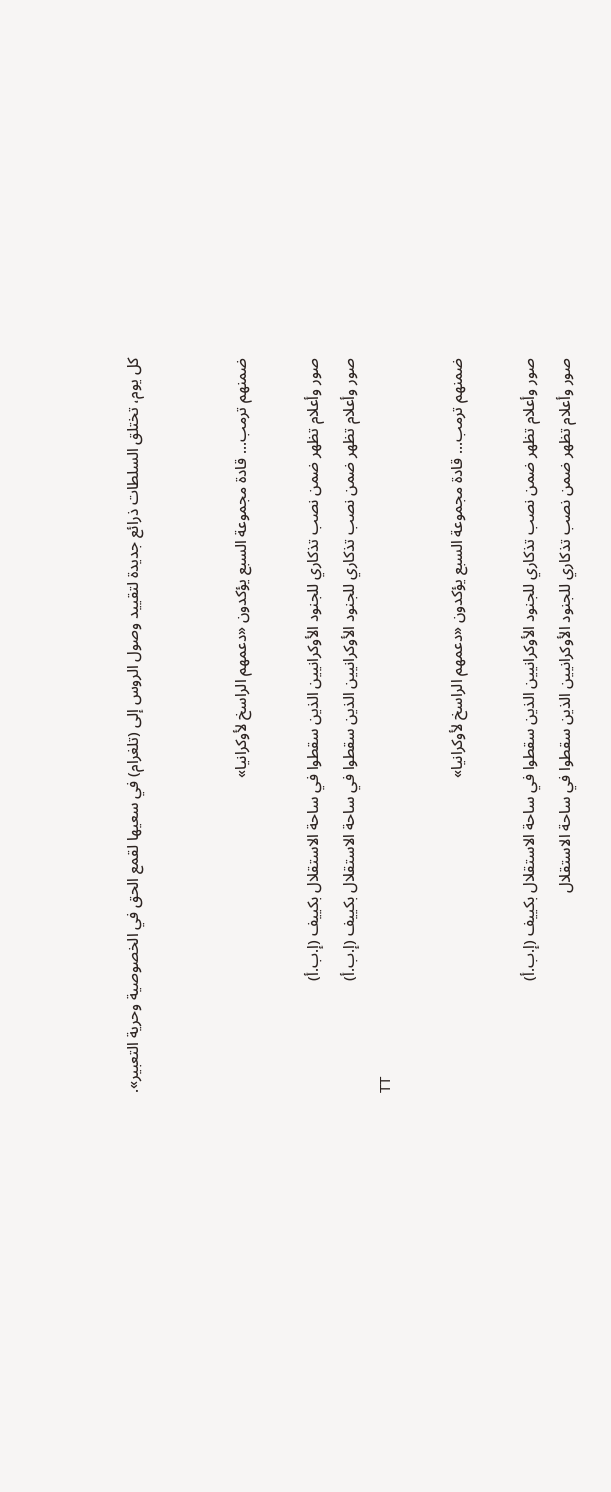كل يوم، تختلق السلطات ذرائع جديدة لتقييد وصول الروس إلى (تلغرام) في سعيها لقمع الحق في الخصوصية وحرية التعبير».


ضمنهم ترمب... قادة مجموعة السبع يؤكدون «دعمهم الراسخ لأوكرانيا»

صور وأعلام تظهر ضمن نصب تذكاري للجنود الأوكرانيين الذين سقطوا في ساحة الاستقلال بكييف (إ.ب.أ)
صور وأعلام تظهر ضمن نصب تذكاري للجنود الأوكرانيين الذين سقطوا في ساحة الاستقلال بكييف (إ.ب.أ)
TT

ضمنهم ترمب... قادة مجموعة السبع يؤكدون «دعمهم الراسخ لأوكرانيا»

صور وأعلام تظهر ضمن نصب تذكاري للجنود الأوكرانيين الذين سقطوا في ساحة الاستقلال بكييف (إ.ب.أ)
صور وأعلام تظهر ضمن نصب تذكاري للجنود الأوكرانيين الذين سقطوا في ساحة الاستقلال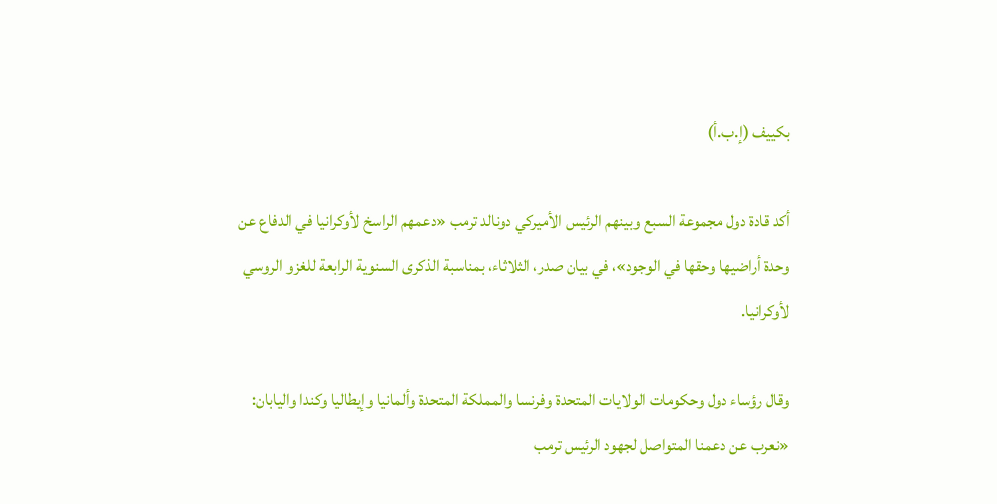بكييف (إ.ب.أ)

أكد قادة دول مجموعة السبع وبينهم الرئيس الأميركي دونالد ترمب «دعمهم الراسخ لأوكرانيا في الدفاع عن وحدة أراضيها وحقها في الوجود»، في بيان صدر، الثلاثاء، بمناسبة الذكرى السنوية الرابعة للغزو الروسي لأوكرانيا.

وقال رؤساء دول وحكومات الولايات المتحدة وفرنسا والمملكة المتحدة وألمانيا وإيطاليا وكندا واليابان: «نعرب عن دعمنا المتواصل لجهود الرئيس ترمب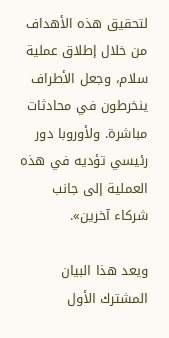لتحقيق هذه الأهداف من خلال إطلاق عملية سلام، وجعل الأطراف ينخرطون في محادثات مباشرة. ولأوروبا دور رئيسي تؤديه في هذه العملية إلى جانب شركاء آخرين».

ويعد هذا البيان المشترك الأول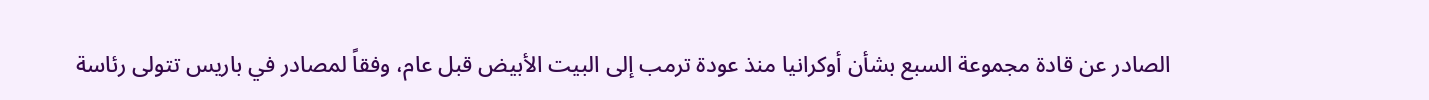الصادر عن قادة مجموعة السبع بشأن أوكرانيا منذ عودة ترمب إلى البيت الأبيض قبل عام، وفقاً لمصادر في باريس تتولى رئاسة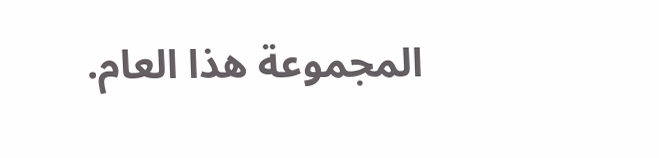المجموعة هذا العام.